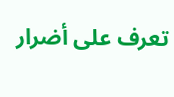تعرف على أضرار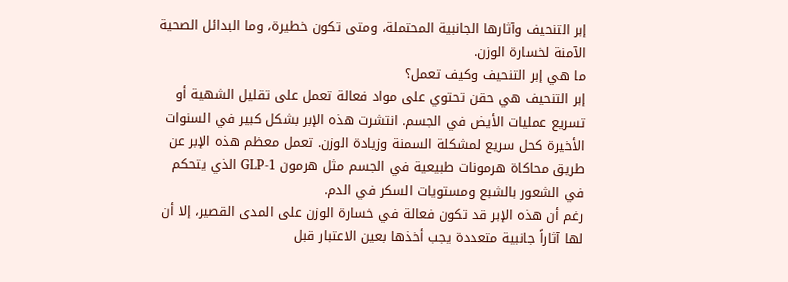إبر التنحيف وآثارها الجانبية المحتملة، ومتى تكون خطيرة، وما البدائل الصحية الآمنة لخسارة الوزن.
ما هي إبر التنحيف وكيف تعمل؟
إبر التنحيف هي حقن تحتوي على مواد فعالة تعمل على تقليل الشهية أو تسريع عمليات الأيض في الجسم. انتشرت هذه الإبر بشكل كبير في السنوات الأخيرة كحل سريع لمشكلة السمنة وزيادة الوزن. تعمل معظم هذه الإبر عن طريق محاكاة هرمونات طبيعية في الجسم مثل هرمون GLP-1 الذي يتحكم في الشعور بالشبع ومستويات السكر في الدم.
رغم أن هذه الإبر قد تكون فعالة في خسارة الوزن على المدى القصير، إلا أن لها آثاراً جانبية متعددة يجب أخذها بعين الاعتبار قبل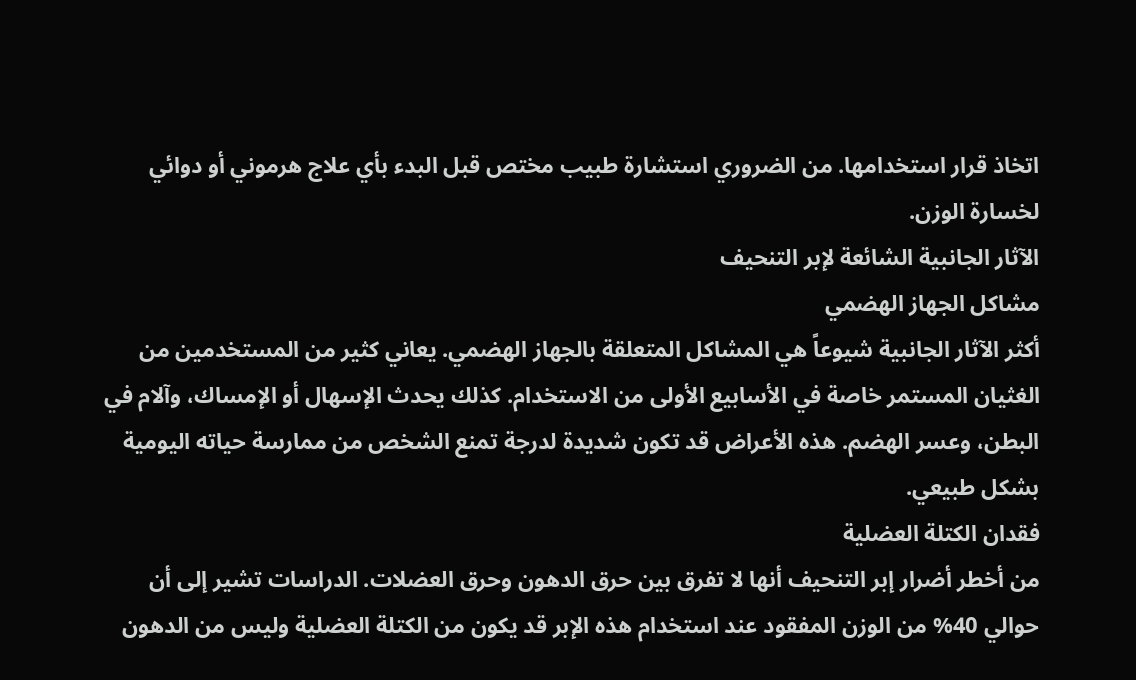اتخاذ قرار استخدامها. من الضروري استشارة طبيب مختص قبل البدء بأي علاج هرموني أو دوائي لخسارة الوزن.
الآثار الجانبية الشائعة لإبر التنحيف
مشاكل الجهاز الهضمي
أكثر الآثار الجانبية شيوعاً هي المشاكل المتعلقة بالجهاز الهضمي. يعاني كثير من المستخدمين من الغثيان المستمر خاصة في الأسابيع الأولى من الاستخدام. كذلك يحدث الإسهال أو الإمساك، وآلام في البطن، وعسر الهضم. هذه الأعراض قد تكون شديدة لدرجة تمنع الشخص من ممارسة حياته اليومية بشكل طبيعي.
فقدان الكتلة العضلية
من أخطر أضرار إبر التنحيف أنها لا تفرق بين حرق الدهون وحرق العضلات. الدراسات تشير إلى أن حوالي 40% من الوزن المفقود عند استخدام هذه الإبر قد يكون من الكتلة العضلية وليس من الدهون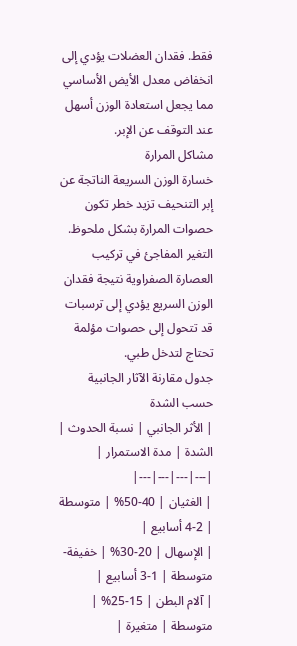فقط. فقدان العضلات يؤدي إلى انخفاض معدل الأيض الأساسي مما يجعل استعادة الوزن أسهل عند التوقف عن الإبر.
مشاكل المرارة
خسارة الوزن السريعة الناتجة عن إبر التنحيف تزيد خطر تكون حصوات المرارة بشكل ملحوظ. التغير المفاجئ في تركيب العصارة الصفراوية نتيجة فقدان الوزن السريع يؤدي إلى ترسبات قد تتحول إلى حصوات مؤلمة تحتاج لتدخل طبي.
جدول مقارنة الآثار الجانبية حسب الشدة
| الأثر الجانبي | نسبة الحدوث | الشدة | مدة الاستمرار |
|---|---|---|---|
| الغثيان | 40-50% | متوسطة | 2-4 أسابيع |
| الإسهال | 20-30% | خفيفة-متوسطة | 1-3 أسابيع |
| آلام البطن | 15-25% | متوسطة | متغيرة |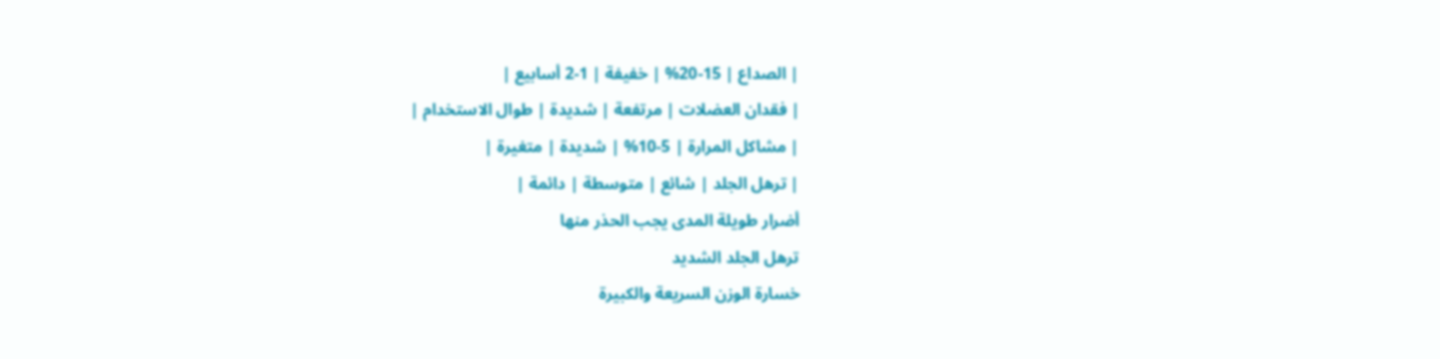| الصداع | 15-20% | خفيفة | 1-2 أسابيع |
| فقدان العضلات | مرتفعة | شديدة | طوال الاستخدام |
| مشاكل المرارة | 5-10% | شديدة | متغيرة |
| ترهل الجلد | شائع | متوسطة | دائمة |
أضرار طويلة المدى يجب الحذر منها
ترهل الجلد الشديد
خسارة الوزن السريعة والكبيرة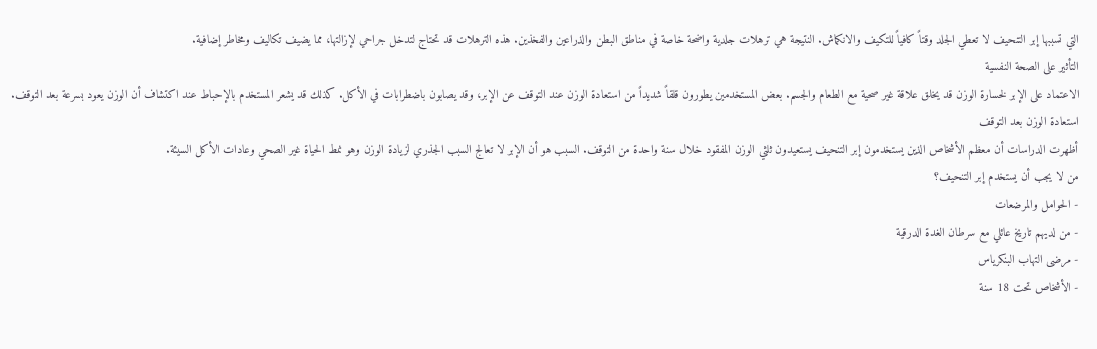التي تسببها إبر التنحيف لا تعطي الجلد وقتاً كافياً للتكيف والانكماش. النتيجة هي ترهلات جلدية واضحة خاصة في مناطق البطن والذراعين والفخذين. هذه الترهلات قد تحتاج لتدخل جراحي لإزالتها، مما يضيف تكاليف ومخاطر إضافية.
التأثير على الصحة النفسية
الاعتماد على الإبر لخسارة الوزن قد يخلق علاقة غير صحية مع الطعام والجسم. بعض المستخدمين يطورون قلقاً شديداً من استعادة الوزن عند التوقف عن الإبر، وقد يصابون باضطرابات في الأكل. كذلك قد يشعر المستخدم بالإحباط عند اكتشاف أن الوزن يعود بسرعة بعد التوقف.
استعادة الوزن بعد التوقف
أظهرت الدراسات أن معظم الأشخاص الذين يستخدمون إبر التنحيف يستعيدون ثلثي الوزن المفقود خلال سنة واحدة من التوقف. السبب هو أن الإبر لا تعالج السبب الجذري لزيادة الوزن وهو نمط الحياة غير الصحي وعادات الأكل السيئة.
من لا يجب أن يستخدم إبر التنحيف؟
- الحوامل والمرضعات
- من لديهم تاريخ عائلي مع سرطان الغدة الدرقية
- مرضى التهاب البنكرياس
- الأشخاص تحت 18 سنة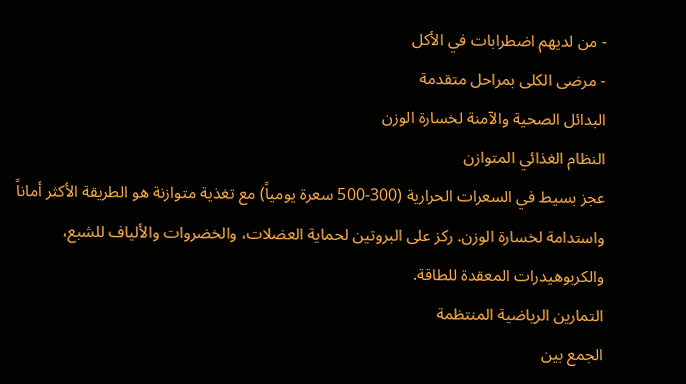- من لديهم اضطرابات في الأكل
- مرضى الكلى بمراحل متقدمة
البدائل الصحية والآمنة لخسارة الوزن
النظام الغذائي المتوازن
عجز بسيط في السعرات الحرارية (300-500 سعرة يومياً) مع تغذية متوازنة هو الطريقة الأكثر أماناً واستدامة لخسارة الوزن. ركز على البروتين لحماية العضلات، والخضروات والألياف للشبع، والكربوهيدرات المعقدة للطاقة.
التمارين الرياضية المنتظمة
الجمع بين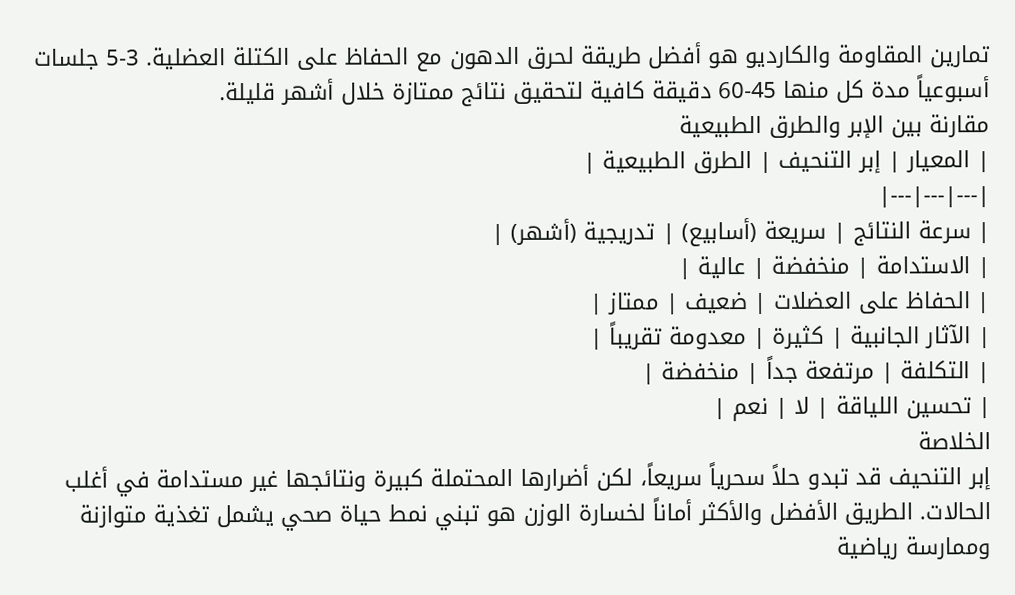تمارين المقاومة والكارديو هو أفضل طريقة لحرق الدهون مع الحفاظ على الكتلة العضلية. 3-5 جلسات أسبوعياً مدة كل منها 45-60 دقيقة كافية لتحقيق نتائج ممتازة خلال أشهر قليلة.
مقارنة بين الإبر والطرق الطبيعية
| المعيار | إبر التنحيف | الطرق الطبيعية |
|---|---|---|
| سرعة النتائج | سريعة (أسابيع) | تدريجية (أشهر) |
| الاستدامة | منخفضة | عالية |
| الحفاظ على العضلات | ضعيف | ممتاز |
| الآثار الجانبية | كثيرة | معدومة تقريباً |
| التكلفة | مرتفعة جداً | منخفضة |
| تحسين اللياقة | لا | نعم |
الخلاصة
إبر التنحيف قد تبدو حلاً سحرياً سريعاً، لكن أضرارها المحتملة كبيرة ونتائجها غير مستدامة في أغلب الحالات. الطريق الأفضل والأكثر أماناً لخسارة الوزن هو تبني نمط حياة صحي يشمل تغذية متوازنة وممارسة رياضية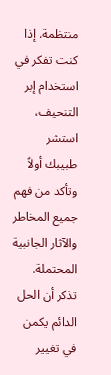منتظمة. إذا كنت تفكر في استخدام إبر التنحيف، استشر طبيبك أولاً وتأكد من فهم جميع المخاطر والآثار الجانبية المحتملة. تذكر أن الحل الدائم يكمن في تغيير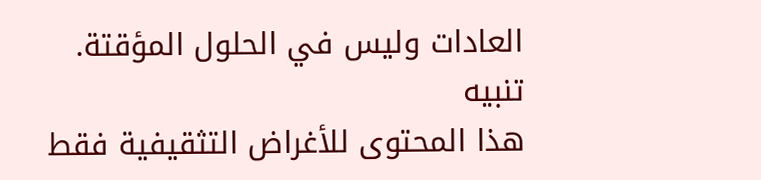العادات وليس في الحلول المؤقتة.
تنبيه
هذا المحتوى للأغراض التثقيفية فقط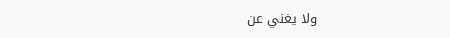ولا يغني عن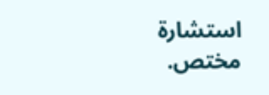استشارة مختص.